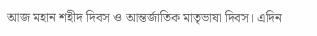আজ মহান শহীদ দিবস ও আন্তর্জাতিক মাতৃভাষা দিবস। এদিন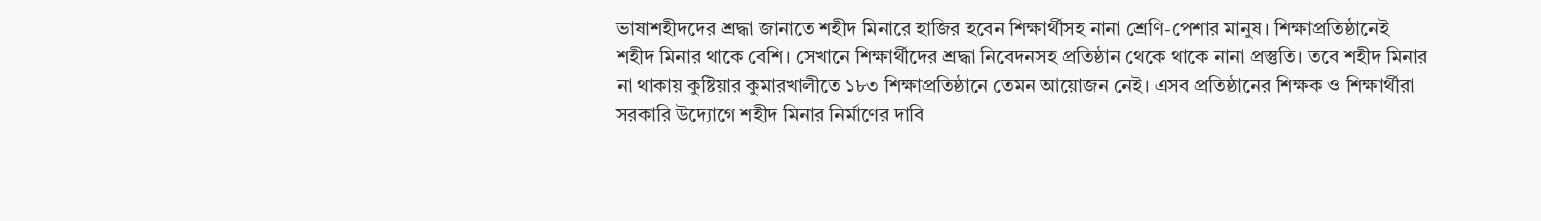ভাষাশহীদদের শ্রদ্ধা জানাতে শহীদ মিনারে হাজির হবেন শিক্ষার্থীসহ নানা শ্রেণি-পেশার মানুষ। শিক্ষাপ্রতিষ্ঠানেই শহীদ মিনার থাকে বেশি। সেখানে শিক্ষার্থীদের শ্রদ্ধা নিবেদনসহ প্রতিষ্ঠান থেকে থাকে নানা প্রস্তুতি। তবে শহীদ মিনার না থাকায় কুষ্টিয়ার কুমারখালীতে ১৮৩ শিক্ষাপ্রতিষ্ঠানে তেমন আয়োজন নেই। এসব প্রতিষ্ঠানের শিক্ষক ও শিক্ষার্থীরা সরকারি উদ্যোগে শহীদ মিনার নির্মাণের দাবি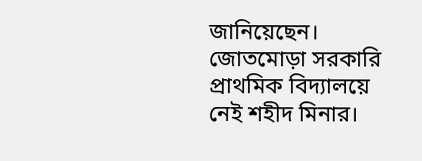জানিয়েছেন।
জোতমোড়া সরকারি প্রাথমিক বিদ্যালয়ে নেই শহীদ মিনার।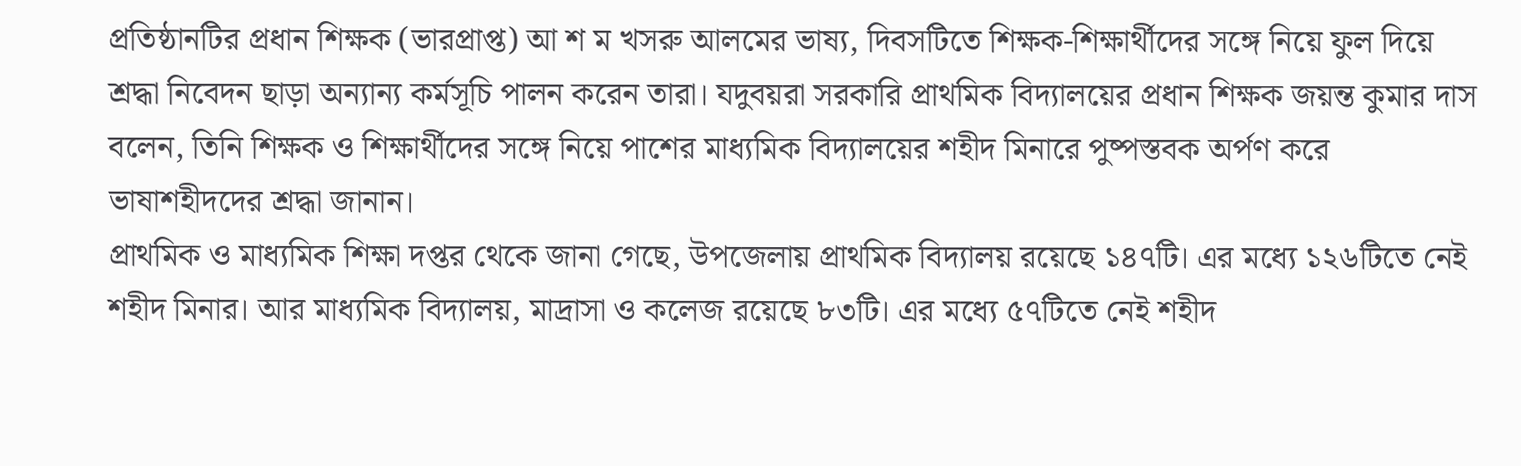প্রতিষ্ঠানটির প্রধান শিক্ষক (ভারপ্রাপ্ত) আ শ ম খসরু আলমের ভাষ্য, দিবসটিতে শিক্ষক-শিক্ষার্থীদের সঙ্গে নিয়ে ফুল দিয়ে শ্রদ্ধা নিবেদন ছাড়া অন্যান্য কর্মসূচি পালন করেন তারা। যদুবয়রা সরকারি প্রাথমিক বিদ্যালয়ের প্রধান শিক্ষক জয়ন্ত কুমার দাস বলেন, তিনি শিক্ষক ও শিক্ষার্থীদের সঙ্গে নিয়ে পাশের মাধ্যমিক বিদ্যালয়ের শহীদ মিনারে পুষ্পস্তবক অর্পণ করে ভাষাশহীদদের শ্রদ্ধা জানান।
প্রাথমিক ও মাধ্যমিক শিক্ষা দপ্তর থেকে জানা গেছে, উপজেলায় প্রাথমিক বিদ্যালয় রয়েছে ১৪৭টি। এর মধ্যে ১২৬টিতে নেই শহীদ মিনার। আর মাধ্যমিক বিদ্যালয়, মাদ্রাসা ও কলেজ রয়েছে ৮৩টি। এর মধ্যে ৫৭টিতে নেই শহীদ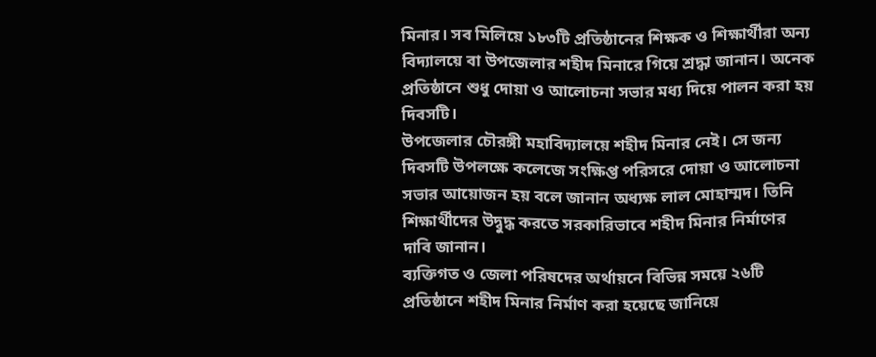মিনার। সব মিলিয়ে ১৮৩টি প্রতিষ্ঠানের শিক্ষক ও শিক্ষার্থীরা অন্য বিদ্যালয়ে বা উপজেলার শহীদ মিনারে গিয়ে শ্রদ্ধা জানান। অনেক প্রতিষ্ঠানে শুধু দোয়া ও আলোচনা সভার মধ্য দিয়ে পালন করা হয় দিবসটি।
উপজেলার চৌরঙ্গী মহাবিদ্যালয়ে শহীদ মিনার নেই। সে জন্য দিবসটি উপলক্ষে কলেজে সংক্ষিপ্ত পরিসরে দোয়া ও আলোচনা সভার আয়োজন হয় বলে জানান অধ্যক্ষ লাল মোহাম্মদ। তিনি শিক্ষার্থীদের উদ্বুদ্ধ করতে সরকারিভাবে শহীদ মিনার নির্মাণের দাবি জানান।
ব্যক্তিগত ও জেলা পরিষদের অর্থায়নে বিভিন্ন সময়ে ২৬টি প্রতিষ্ঠানে শহীদ মিনার নির্মাণ করা হয়েছে জানিয়ে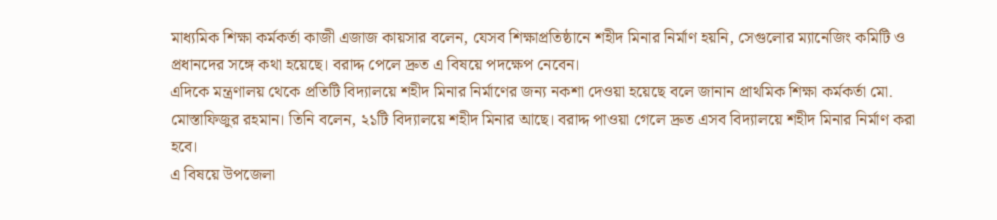মাধ্যমিক শিক্ষা কর্মকর্তা কাজী এজাজ কায়সার বলেন, যেসব শিক্ষাপ্রতিষ্ঠানে শহীদ মিনার নির্মাণ হয়নি, সেগুলোর ম্যানেজিং কমিটি ও প্রধানদের সঙ্গে কথা হয়েছে। বরাদ্দ পেলে দ্রুত এ বিষয়ে পদক্ষেপ নেবেন।
এদিকে মন্ত্রণালয় থেকে প্রতিটি বিদ্যালয়ে শহীদ মিনার নির্মাণের জন্য নকশা দেওয়া হয়েছে বলে জানান প্রাথমিক শিক্ষা কর্মকর্তা মো. মোস্তাফিজুর রহমান। তিনি বলেন, ২১টি বিদ্যালয়ে শহীদ মিনার আছে। বরাদ্দ পাওয়া গেলে দ্রুত এসব বিদ্যালয়ে শহীদ মিনার নির্মাণ করা হবে।
এ বিষয়ে উপজেলা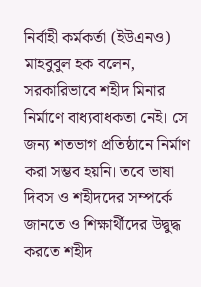নির্বাহী কর্মকর্তা (ইউএনও) মাহবুবুল হক বলেন, সরকারিভাবে শহীদ মিনার নির্মাণে বাধ্যবাধকতা নেই। সে জন্য শতভাগ প্রতিষ্ঠানে নির্মাণ করা সম্ভব হয়নি। তবে ভাষা দিবস ও শহীদদের সম্পর্কে জানতে ও শিক্ষার্থীদের উদ্বুদ্ধ করতে শহীদ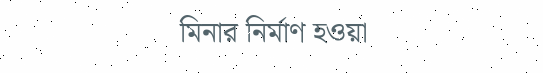মিনার নির্মাণ হওয়া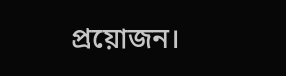প্রয়োজন।